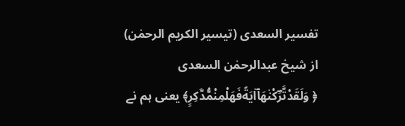تفسیر السعدی (تیسیر الکریم الرحمٰن) از شیخ عبدالرحمٰن السعدی
﴿ وَلَقَدْتَّرَؔكْنٰهَاۤاٰیَةًفَهَلْمِنْمُّدَّكِرٍ﴾ یعنی ہم نے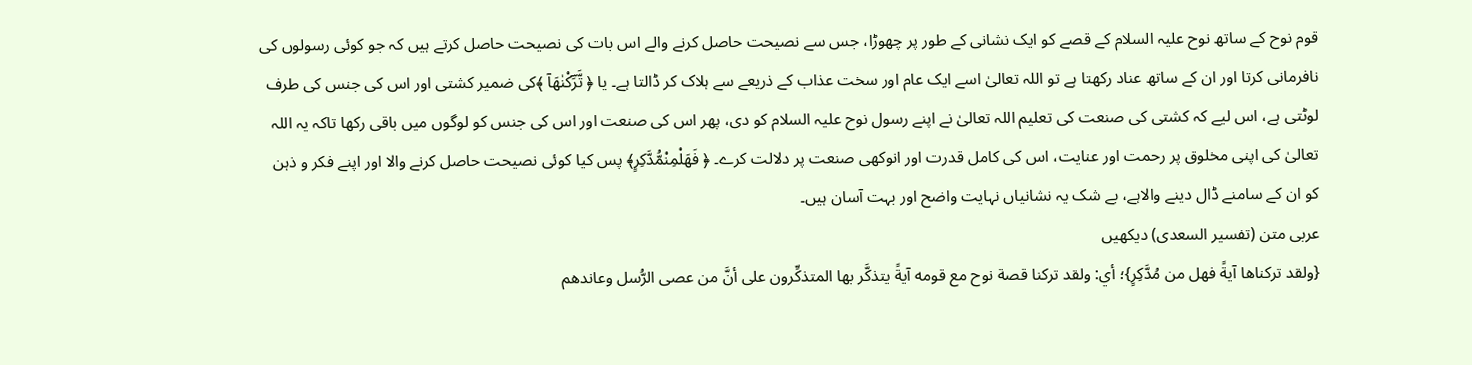قوم نوح کے ساتھ نوح علیہ السلام کے قصے کو ایک نشانی کے طور پر چھوڑا، جس سے نصیحت حاصل کرنے والے اس بات کی نصیحت حاصل کرتے ہیں کہ جو کوئی رسولوں کی نافرمانی کرتا اور ان کے ساتھ عناد رکھتا ہے تو اللہ تعالیٰ اسے ایک عام اور سخت عذاب کے ذریعے سے ہلاک کر ڈالتا ہے۔ یا ﴿ تَّرَؔكْنٰهَاۤ ﴾کی ضمیر کشتی اور اس کی جنس کی طرف لوٹتی ہے، اس لیے کہ کشتی کی صنعت کی تعلیم اللہ تعالیٰ نے اپنے رسول نوح علیہ السلام کو دی، پھر اس کی صنعت اور اس کی جنس کو لوگوں میں باقی رکھا تاکہ یہ اللہ تعالیٰ کی اپنی مخلوق پر رحمت اور عنایت، اس کی کامل قدرت اور انوکھی صنعت پر دلالت کرے۔ ﴿ فَهَلْمِنْمُّدَّكِرٍ﴾ پس کیا کوئی نصیحت حاصل کرنے والا اور اپنے فکر و ذہن کو ان کے سامنے ڈال دینے والاہے، بے شک یہ نشانیاں نہایت واضح اور بہت آسان ہیں۔
عربی متن (تفسیر السعدی) دیکھیں
{ولقد تركناها آيةً فهل من مُدَّكِرٍ}؛ أي: ولقد تركنا قصة نوح مع قومه آيةً يتذكَّر بها المتذكِّرون على أنَّ من عصى الرُّسل وعاندهم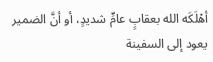أهْلَكَه الله بعقابٍ عامٍّ شديدٍ، أو أنَّ الضمير يعود إلى السفينة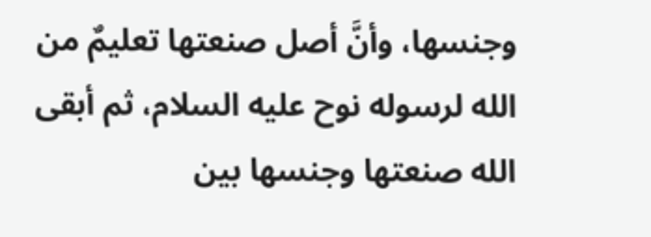وجنسها، وأنَّ أصل صنعتها تعليمٌ من الله لرسوله نوح عليه السلام، ثم أبقى الله صنعتها وجنسها بين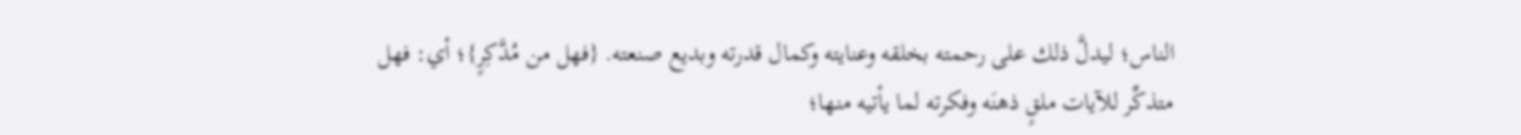الناس؛ ليدلَّ ذلك على رحمته بخلقه وعنايته وكمال قدرته وبديع صنعته. {فهل من مُدَّكِرٍ}؛ أي: فهل متذكِّر للآيات ملقٍ ذهنَه وفكرته لما يأتيه منها؛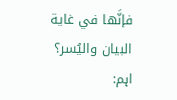فإنَّها في غاية البيان واليُسر؟
اہم: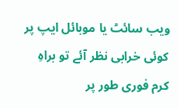ویب سائٹ یا موبائل ایپ پر کوئی خرابی نظر آئے تو براہِ کرم فوری طور پر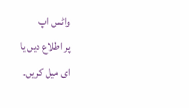واٹس اپ
پر اطلاع دیں یا
ای میل کریں۔